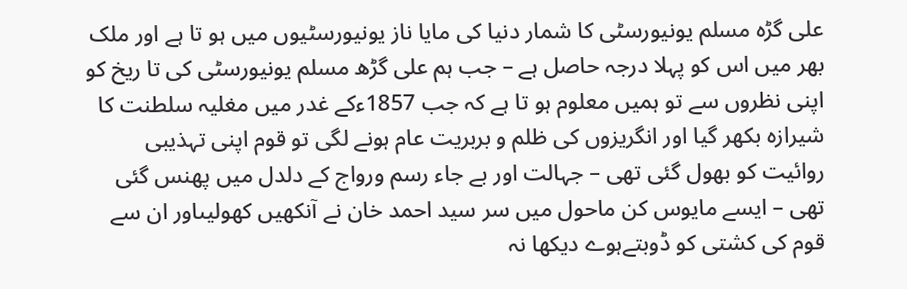علی گڑہ مسلم یونیورسٹی کا شمار دنیا کی مایا ناز یونیورسٹیوں میں ہو تا ہے اور ملک بھر میں اس کو پہلا درجہ حاصل ہے – جب ہم علی گڑھ مسلم یونیورسٹی کی تا ریخ کو اپنی نظروں سے تو ہمیں معلوم ہو تا ہے کہ جب 1857ءکے غدر میں مغلیہ سلطنت کا شیرازہ بکھر گیا اور انگریزوں کی ظلم و بربریت عام ہونے لگی تو قوم اپنی تہذیبی روائیت کو بھول گئی تھی – جہالت اور بے جاء رسم ورواج کے دلدل میں پھنس گئی تھی – ایسے مایوس کن ماحول میں سر سید احمد خان نے آنکھیں کھولیںاور ان سے قوم کی کشتی کو ڈوبتےہوے دیکھا نہ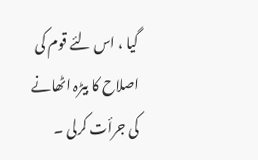گیا ، اس لئے قوم کی اصلاح کا بیڑہ اٹھانے کی جرأت کرلی ۔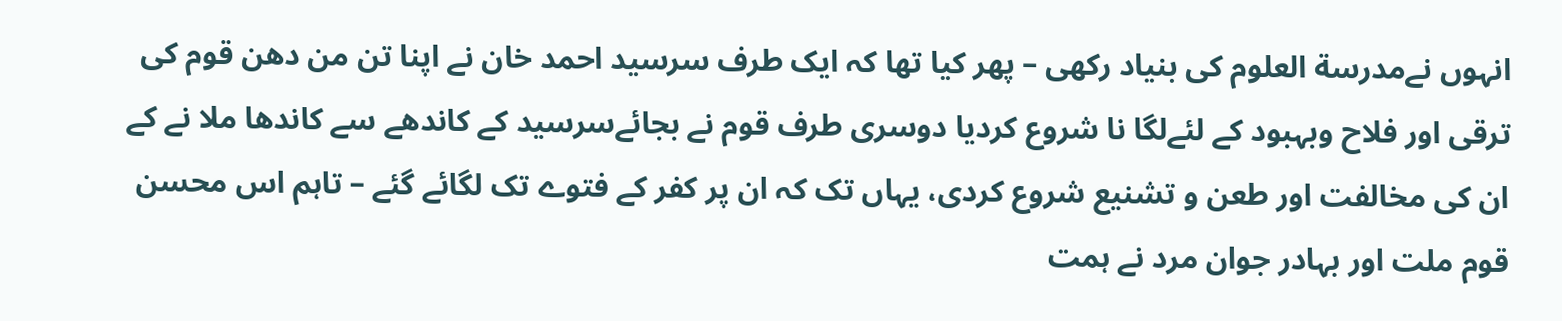انہوں نےمدرسة العلوم کی بنیاد رکھی – پھر کیا تھا کہ ایک طرف سرسید احمد خان نے اپنا تن من دھن قوم کی ترقی اور فلاح وبہبود کے لئےلگا نا شروع کردیا دوسری طرف قوم نے بجائےسرسید کے کاندھے سے کاندھا ملا نے کے ان کی مخالفت اور طعن و تشنیع شروع کردی، یہاں تک کہ ان پر کفر کے فتوے تک لگائے گئے – تاہم اس محسن قوم ملت اور بہادر جوان مرد نے ہمت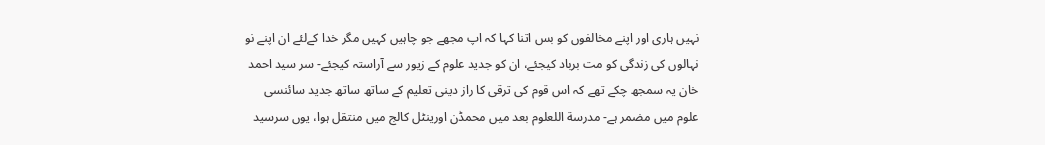نہیں ہاری اور اپنے مخالفوں کو بس اتنا کہا کہ اپ مجھے جو چاہیں کہیں مگر خدا کےلئے ان اپنے نو نہالوں کی زندگی کو مت برباد کیجئے، ان کو جدید علوم کے زیور سے آراستہ کیجئے- سر سید احمد خان یہ سمجھ چکے تھے کہ اس قوم کی ترقی کا راز دینی تعلیم کے ساتھ ساتھ جدید سائنسی علوم میں مضمر ہے- مدرسة اللعلوم بعد میں محمڈن اورینٹل کالج میں منتقل ہوا، یوں سرسید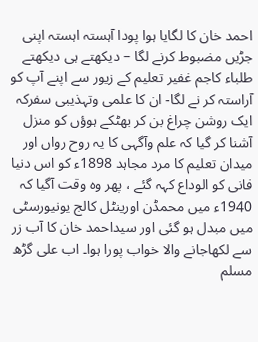احمد خان کا لگایا ہوا پودا آہستہ اہستہ اپنی جڑیں مضبوط کرنے لگا – دیکھتے ہی دیکھتے طلباء کاجم غفیر تعلیم کے زیور سے اپنے آپ کو آراستہ کر نے لگا- ان کا علمی وتہذیبی سفرکہ ایک روشن چراغ بن کر بھٹکے ہوؤں کو منزل آشنا کر گیا کہ علم وآگہی کا یہ روح رواں اور میدان تعلیم کا مرد مجاہد 1898ء کو اس دنیا فانی کو الوداع کہہ گئے ، پھر وہ وقت آگیا کہ 1940ء میں محمڈن اورینٹل کالج یونیورسٹی میں مبدل ہو گئی اور سیداحمد خان کا آب زر سے لکھاجانے والا خواب پورا ہوا۔ اب علی گڑھ مسلم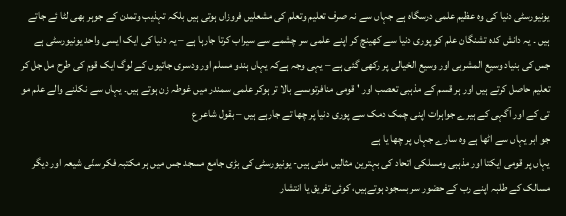یونیورسٹی دنیا کی وہ عظیم علمی درسگاہ ہے جہاں سے نہ صرف تعلیم وتعلم کی مشعلیں فروزاں ہوتی ہیں بلکہ تہذیب وتمدن کے جوہر بھی لٹا ئے جاتے ہیں ۔ یہ دانش کدہ تشنگان علم کو پوری دنیا سے کھینچ کر اپنے علمی سر چشمے سے سیراب کرتا جارہا ہے – یہ دنیا کی ایک ایسی واحد یونیورسٹی ہے جس کی بنیاد وسیع المشربی اور وسیع الخیالی پر رکھی گئی ہے – یہی وجہ ہےکہ یہاں ہندو مسلم اور ودسری جاتیوں کے لوگ ایک قوم کی طرح مل جل کر تعلیم حاصل کرتے ہیں اور ہر قسم کے مذہبی تعصب اور ' قومی منافرتوںسے بالا تر ہوکر علمی سمندر میں غوطہ زن ہوتے ہیں۔ یہاں سے نکلنے والے علم مو تی کے اور آگہی کے ہیرے جواہرات اپنی چمک دمک سے پوری دنیا پر چھا تے جارہے ہیں – بقول شاعر ع
جو ابر یہاں سے اٹھا ہے وہ سارے جہاں پر چھا یا ہے
یہاں پر قومی ایکتا اور مذہبی ومسلکی اتحاد کی بہترین مثالیں ملتی ہیں- یونیورسٹی کی بڑی جامع مسجد جس میں ہر مکتبہ فکر سنّی شیعہ اور دیگر مسالک کے طلبہ اپنے رب کے حضور سر بسجود ہوتےہیں، کوئی تفریق یا انتشار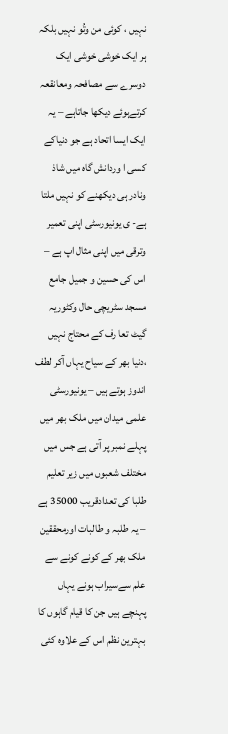نہیں ، کوئی من وتُو نہیں بلکہ ہر ایک خوشی خوشی ایک دوسرے سے مصافحہ ومعانقعہ کرتےہوئے دیکھا جاتاہے – یہ ایک ایسا اتحاد ہے جو دنیاکے کسی ا وردانش گاہ میں شاذ ونادر ہی دیکھنے کو نہیں ملتا ہے- ی یونیورسٹی اپنی تعمیر وترقی میں اپنی مثال اپ ہے – اس کی حسین و جمیل جامع مسجد سٹریچی حال وکٹوریہ گیٹ تعا رف کے محتاج نہیں ،دنیا بھر کے سیاح یہاں آکر لطف اندوز ہوتے ہیں – یونیورسٹی علمی میدان میں ملک بھر میں پہلے نمبر پر آتی ہے جس میں مختلف شعبوں میں زیر تعلیم طلبا کی تعدادقریب 35000 ہے – یہ طلبہ و طالبات اورمحققین ملک بھر کے کونے کونے سے علم سےسیراب ہونے یہاں پہنچے ہیں جن کا قیام گاہوں کا بہترین نظم اس کے علاوہ کئی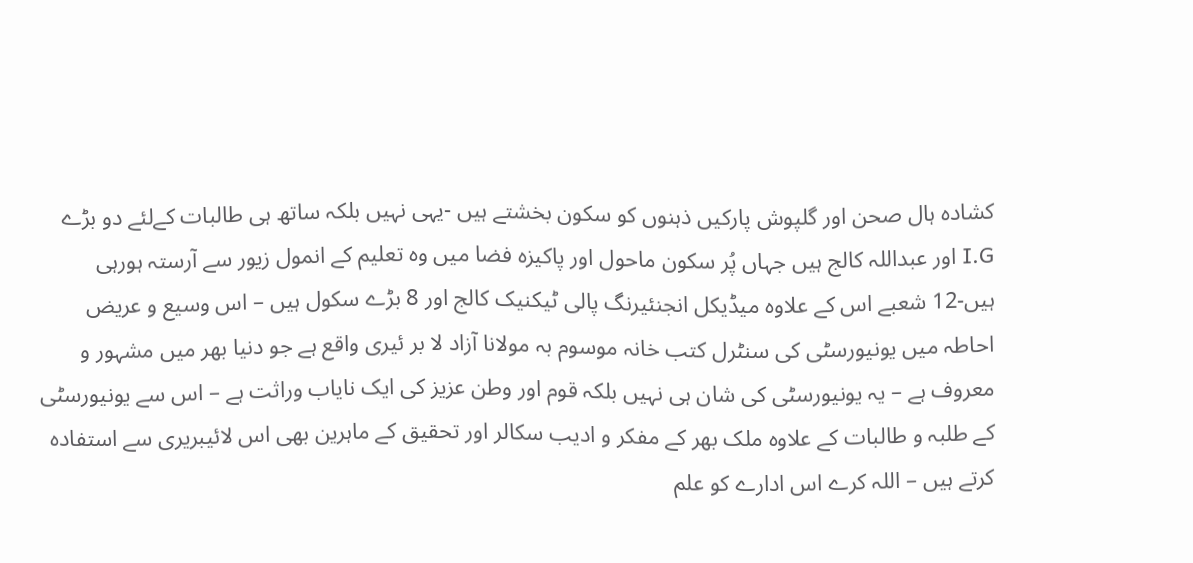کشادہ ہال صحن اور گلپوش پارکیں ذہنوں کو سکون بخشتے ہیں -یہی نہیں بلکہ ساتھ ہی طالبات کےلئے دو بڑے I.G اور عبداللہ کالج ہیں جہاں پُر سکون ماحول اور پاکیزہ فضا میں وہ تعلیم کے انمول زیور سے آرستہ ہورہی ہیں-12 شعبے اس کے علاوہ میڈیکل انجنئیرنگ پالی ٹیکنیک کالج اور 8 بڑے سکول ہیں – اس وسیع و عریض احاطہ میں یونیورسٹی کی سنٹرل کتب خانہ موسوم بہ مولانا آزاد لا بر ئیری واقع ہے جو دنیا بھر میں مشہور و معروف ہے – یہ یونیورسٹی کی شان ہی نہیں بلکہ قوم اور وطن عزیز کی ایک نایاب وراثت ہے – اس سے یونیورسٹی کے طلبہ و طالبات کے علاوہ ملک بھر کے مفکر و ادیب سکالر اور تحقیق کے ماہرین بھی اس لائیبریری سے استفادہ کرتے ہیں – اللہ کرے اس ادارے کو علم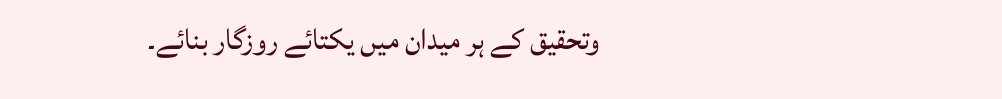وتحقیق کے ہر میدان میں یکتائے روزگار بنائے۔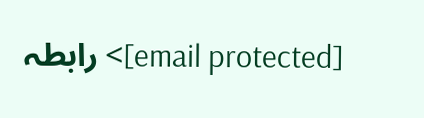[email protected]> رابطہ